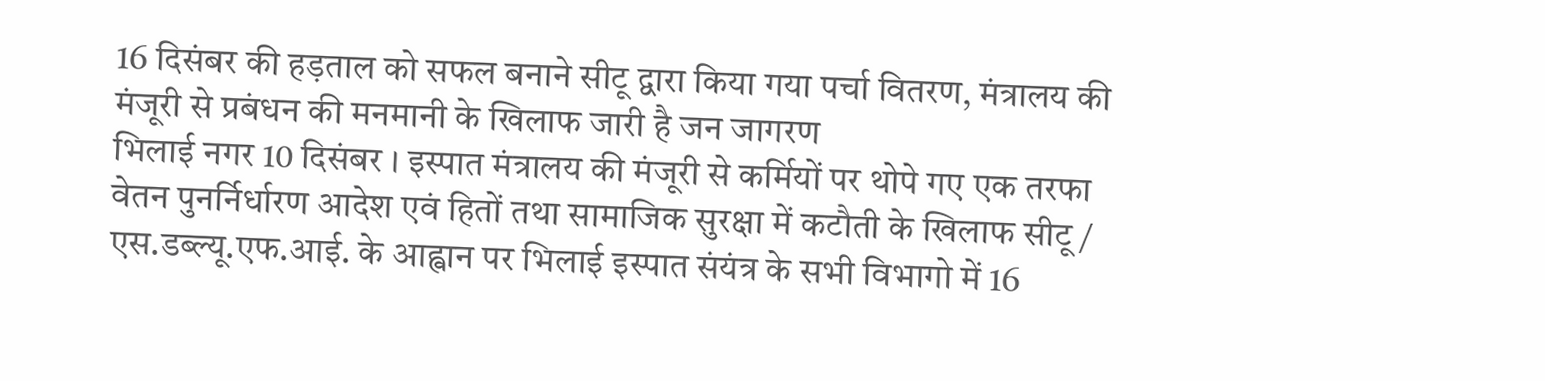16 दिसंबर की हड़ताल को सफल बनाने सीटू द्वारा किया गया पर्चा वितरण, मंत्रालय की मंजूरी से प्रबंधन की मनमानी के खिलाफ जारी है जन जागरण
भिलाई नगर 10 दिसंबर । इस्पात मंत्रालय की मंजूरी से कर्मियों पर थोपे गए एक तरफा वेतन पुनर्निर्धारण आदेश एवं हितों तथा सामाजिक सुरक्षा में कटौती के खिलाफ सीटू / एस.डब्ल्यू.एफ.आई. के आह्वान पर भिलाई इस्पात संयंत्र के सभी विभागो में 16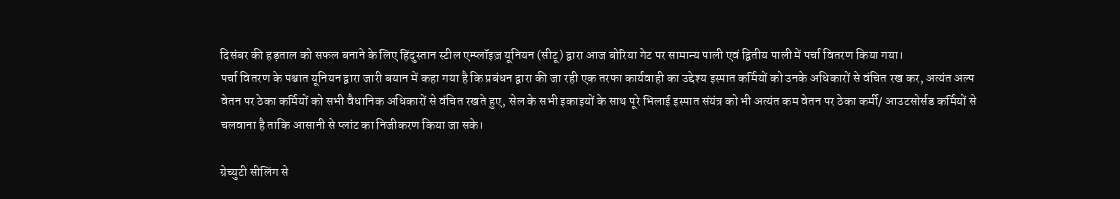दिसंबर की हड़ताल को सफल बनाने के लिए हिंदुस्तान स्टील एम्प्लॉइज़ यूनियन (सीटू) द्वारा आज बोरिया गेट पर सामान्य पाली एवं द्वितीय पाली में पर्चा वितरण किया गया।
पर्चा वितरण के पश्चात यूनियन द्वारा जारी बयान में कहा गया है कि प्रबंधन द्वारा की जा रही एक तरफा कार्यवाही का उद्देश्य इस्पात कर्मियों को उनके अधिकारों से वंचित रख कर, अत्यंत अल्प वेतन पर ठेका कर्मियों को सभी वैधानिक अधिकारों से वंचित रखते हुए, सेल के सभी इकाइयों के साथ पूरे भिलाई इस्पात संयंत्र को भी अत्यंत कम वेतन पर ठेका कर्मी/ आउटसोर्सड कर्मियों से चलवाना है ताकि आसानी से प्लांट का निजीकरण किया जा सके।

ग्रेच्युटी सीलिंग से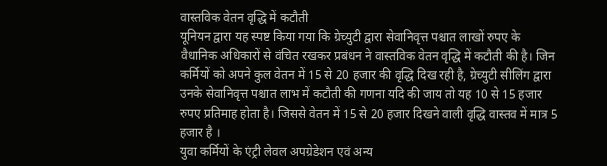वास्तविक वेतन वृद्धि में कटौती
यूनियन द्वारा यह स्पष्ट किया गया कि ग्रेच्युटी द्वारा सेवानिवृत्त पश्चात लाखों रुपए के वैधानिक अधिकारों से वंचित रखकर प्रबंधन ने वास्तविक वेतन वृद्धि में कटौती की है। जिन कर्मियों को अपने कुल वेतन में 15 से 20 हजार की वृद्धि दिख रही है, ग्रेच्युटी सीलिंग द्वारा उनके सेवानिवृत्त पश्चात लाभ में कटौती की गणना यदि की जाय तो यह 10 से 15 हजार रुपए प्रतिमाह होता है। जिससे वेतन में 15 से 20 हजार दिखने वाली वृद्धि वास्तव में मात्र 5 हजार है ।
युवा कर्मियों के एंट्री लेवल अपग्रेडेशन एवं अन्य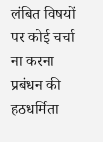लंबित विषयों पर कोई चर्चा ना करना प्रबंधन की हठधर्मिता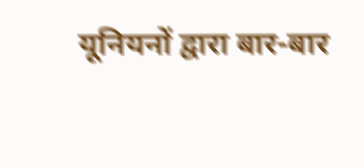यूनियनों द्वारा बार-बार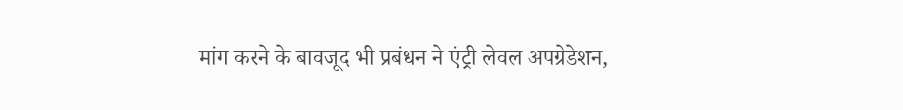मांग करने के बावजूद भी प्रबंधन ने एंट्री लेवल अपग्रेडेशन,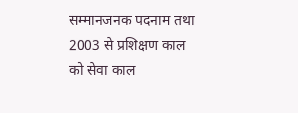सम्मानजनक पदनाम तथा 2003 से प्रशिक्षण काल को सेवा काल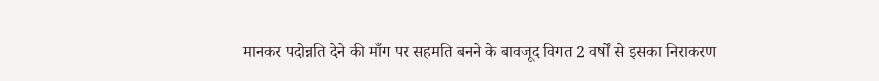मानकर पदोन्नति देने की माँग पर सहमति बनने के बावजूद विगत 2 वर्षों से इसका निराकरण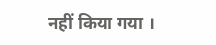नहीं किया गया ।